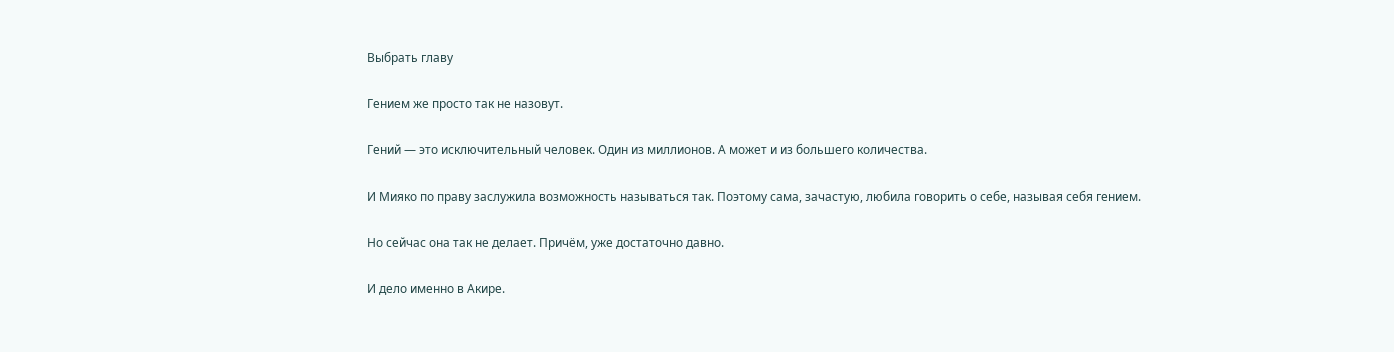Выбрать главу

Гением же просто так не назовут.

Гений — это исключительный человек. Один из миллионов. А может и из большего количества.

И Мияко по праву заслужила возможность называться так. Поэтому сама, зачастую, любила говорить о себе, называя себя гением.

Но сейчас она так не делает. Причём, уже достаточно давно.

И дело именно в Акире.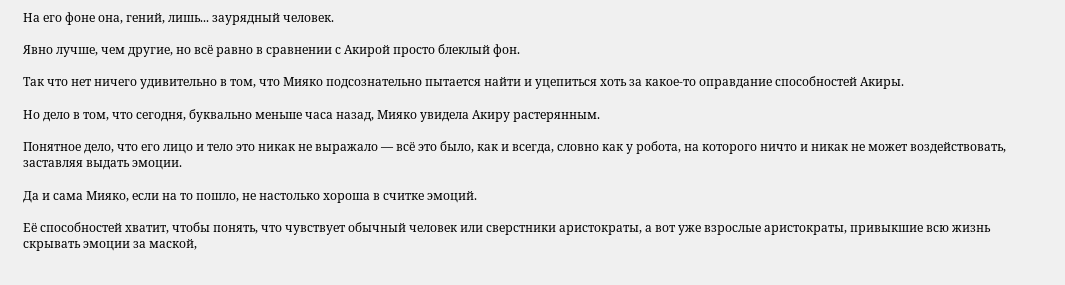На его фоне она, гений, лишь... заурядный человек.

Явно лучше, чем другие, но всё равно в сравнении с Акирой просто блеклый фон.

Так что нет ничего удивительно в том, что Мияко подсознательно пытается найти и уцепиться хоть за какое-то оправдание способностей Акиры.

Но дело в том, что сегодня, буквально меньше часа назад, Мияко увидела Акиру растерянным.

Понятное дело, что его лицо и тело это никак не выражало — всё это было, как и всегда, словно как у робота, на которого ничто и никак не может воздействовать, заставляя выдать эмоции.

Да и сама Мияко, если на то пошло, не настолько хороша в считке эмоций.

Её способностей хватит, чтобы понять, что чувствует обычный человек или сверстники аристократы, а вот уже взрослые аристократы, привыкшие всю жизнь скрывать эмоции за маской,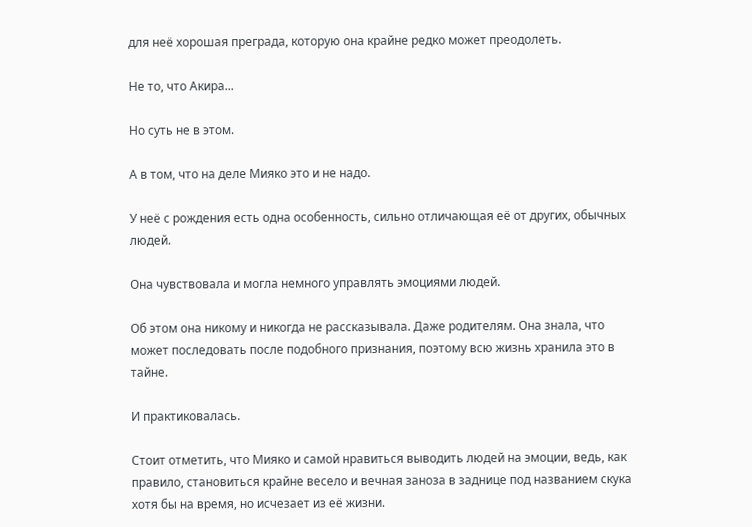для неё хорошая преграда, которую она крайне редко может преодолеть.

Не то, что Акира...

Но суть не в этом.

А в том, что на деле Мияко это и не надо.

У неё с рождения есть одна особенность, сильно отличающая её от других, обычных людей.

Она чувствовала и могла немного управлять эмоциями людей.

Об этом она никому и никогда не рассказывала. Даже родителям. Она знала, что может последовать после подобного признания, поэтому всю жизнь хранила это в тайне.

И практиковалась.

Стоит отметить, что Мияко и самой нравиться выводить людей на эмоции, ведь, как правило, становиться крайне весело и вечная заноза в заднице под названием скука хотя бы на время, но исчезает из её жизни.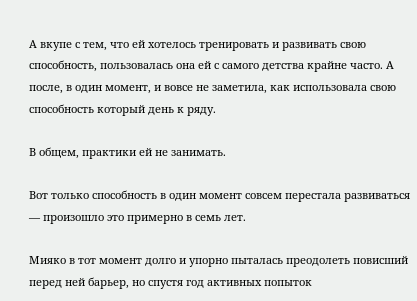А вкупе с тем, что ей хотелось тренировать и развивать свою способность, пользовалась она ей с самого детства крайне часто. А после, в один момент, и вовсе не заметила, как использовала свою способность который день к ряду.

В общем, практики ей не занимать.

Вот только способность в один момент совсем перестала развиваться — произошло это примерно в семь лет.

Мияко в тот момент долго и упорно пыталась преодолеть повисший перед ней барьер, но спустя год активных попыток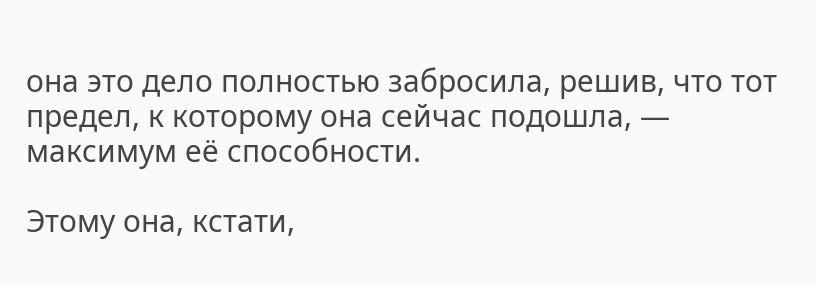она это дело полностью забросила, решив, что тот предел, к которому она сейчас подошла, — максимум её способности.

Этому она, кстати,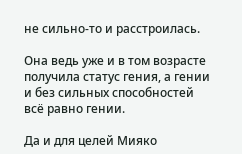не сильно-то и расстроилась.

Она ведь уже и в том возрасте получила статус гения, а гении и без сильных способностей всё равно гении.

Да и для целей Мияко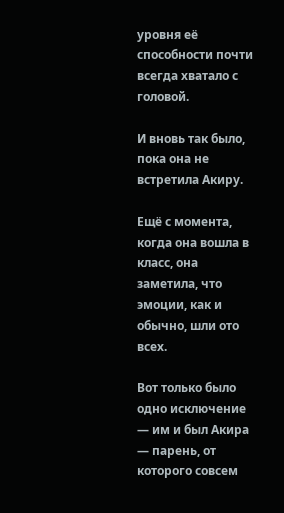уровня её способности почти всегда хватало с головой.

И вновь так было, пока она не встретила Акиру.

Ещё с момента, когда она вошла в класс, она заметила, что эмоции, как и обычно, шли ото всех.

Вот только было одно исключение — им и был Акира — парень, от которого совсем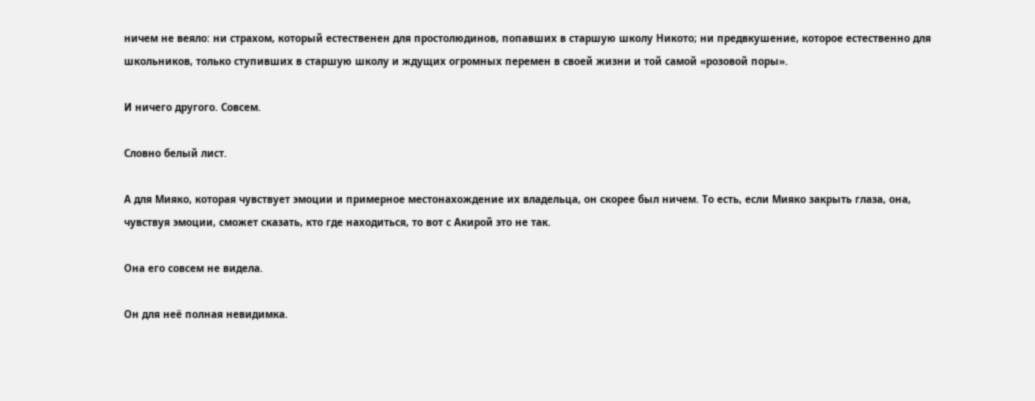ничем не веяло: ни страхом, который естественен для простолюдинов, попавших в старшую школу Никото; ни предвкушение, которое естественно для школьников, только ступивших в старшую школу и ждущих огромных перемен в своей жизни и той самой «розовой поры».

И ничего другого. Совсем.

Словно белый лист.

А для Мияко, которая чувствует эмоции и примерное местонахождение их владельца, он скорее был ничем. То есть, если Мияко закрыть глаза, она, чувствуя эмоции, сможет сказать, кто где находиться, то вот с Акирой это не так.

Она его совсем не видела.

Он для неё полная невидимка.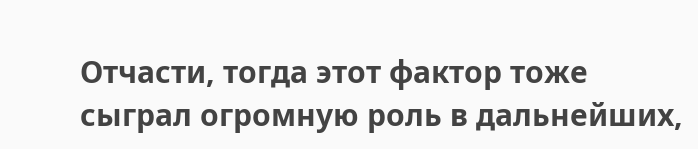Отчасти, тогда этот фактор тоже сыграл огромную роль в дальнейших,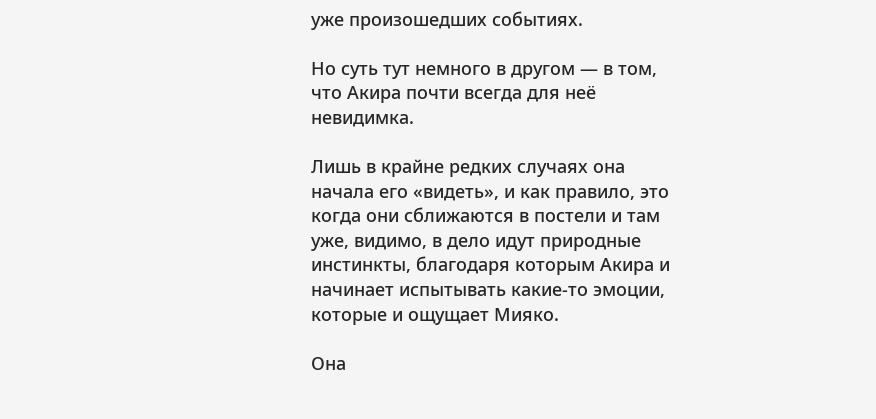уже произошедших событиях.

Но суть тут немного в другом — в том, что Акира почти всегда для неё невидимка.

Лишь в крайне редких случаях она начала его «видеть», и как правило, это когда они сближаются в постели и там уже, видимо, в дело идут природные инстинкты, благодаря которым Акира и начинает испытывать какие-то эмоции, которые и ощущает Мияко.

Она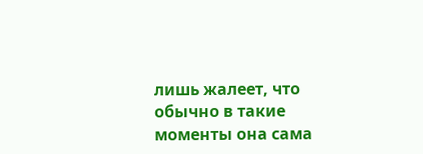лишь жалеет, что обычно в такие моменты она сама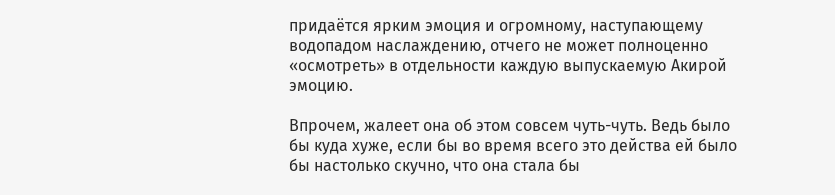придаётся ярким эмоция и огромному, наступающему водопадом наслаждению, отчего не может полноценно «осмотреть» в отдельности каждую выпускаемую Акирой эмоцию.

Впрочем, жалеет она об этом совсем чуть-чуть. Ведь было бы куда хуже, если бы во время всего это действа ей было бы настолько скучно, что она стала бы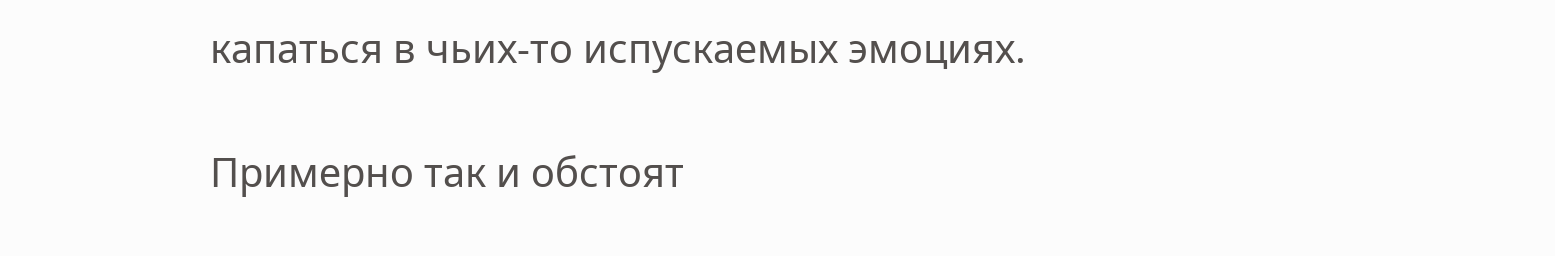капаться в чьих-то испускаемых эмоциях.

Примерно так и обстоят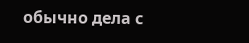обычно дела с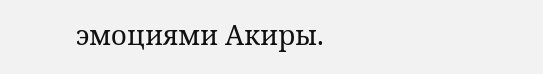эмоциями Акиры.